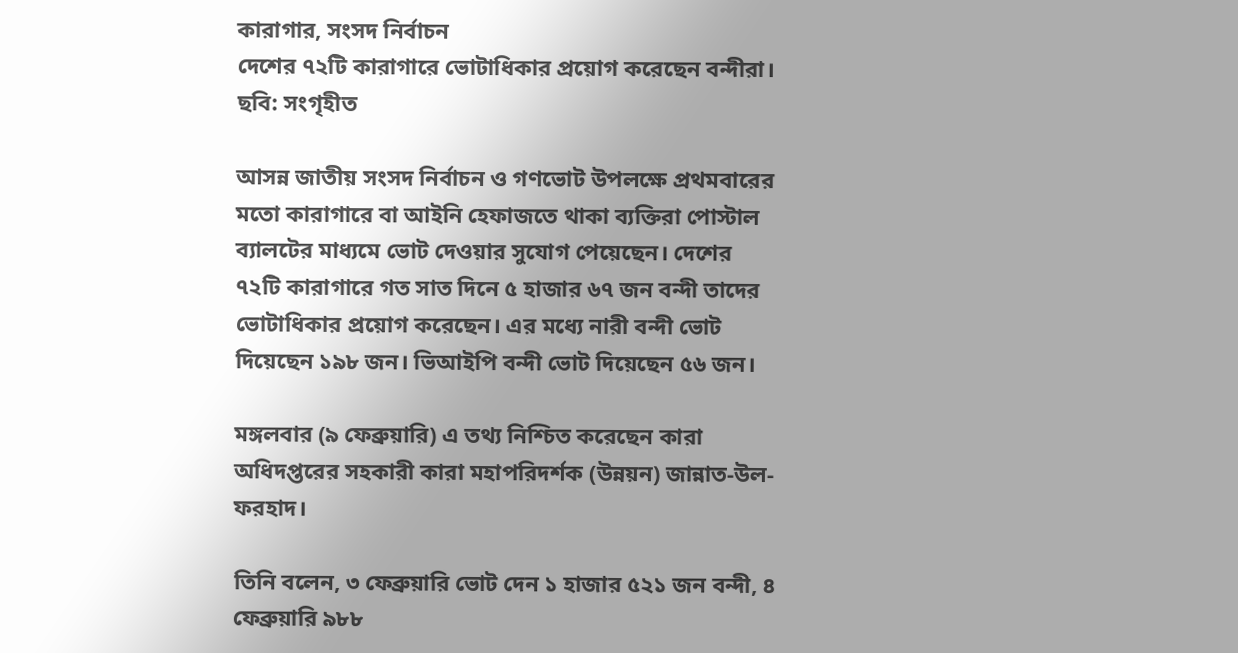কারাগার, সংসদ নির্বাচন
দেশের ৭২টি কারাগারে ভোটাধিকার প্রয়োগ করেছেন বন্দীরা।   ছবি: সংগৃহীত

আসন্ন জাতীয় সংসদ নির্বাচন ও গণভোট উপলক্ষে প্রথমবারের মতো কারাগারে বা আইনি হেফাজতে থাকা ব্যক্তিরা পোস্টাল ব্যালটের মাধ্যমে ভোট দেওয়ার সুযোগ পেয়েছেন। দেশের ৭২টি কারাগারে গত সাত দিনে ৫ হাজার ৬৭ জন বন্দী তাদের ভোটাধিকার প্রয়োগ করেছেন। এর মধ্যে নারী বন্দী ভোট দিয়েছেন ১৯৮ জন। ভিআইপি বন্দী ভোট দিয়েছেন ৫৬ জন।

মঙ্গলবার (৯ ফেব্রুয়ারি) এ তথ্য নিশ্চিত করেছেন কারা অধিদপ্তরের সহকারী কারা মহাপরিদর্শক (উন্নয়ন) জান্নাত-উল-ফরহাদ।

তিনি বলেন, ৩ ফেব্রুয়ারি ভোট দেন ১ হাজার ৫২১ জন বন্দী, ৪ ফেব্রুয়ারি ৯৮৮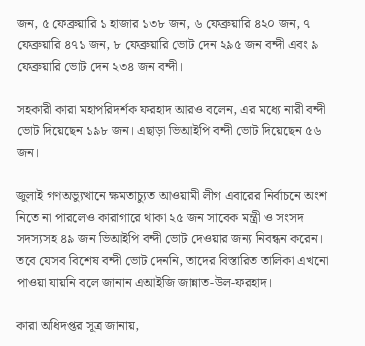জন, ৫ ফেব্রুয়ারি ১ হাজার ১৩৮ জন, ৬ ফেব্রুয়ারি ৪২০ জন, ৭ ফেব্রুয়ারি ৪৭১ জন, ৮ ফেব্রুয়ারি ভোট দেন ২৯৫ জন বন্দী এবং ৯ ফেব্রুয়ারি ভোট দেন ২৩৪ জন বন্দী।

সহকারী কারা মহাপরিদর্শক ফরহাদ আরও বলেন, এর মধ্যে নারী বন্দী ভোট দিয়েছেন ১৯৮ জন। এছাড়া ভিআইপি বন্দী ভোট দিয়েছেন ৫৬ জন।

জুলাই গণঅভ্যুত্থানে ক্ষমতাচ্যুত আওয়ামী লীগ এবারের নির্বাচনে অংশ নিতে না পারলেও কারাগারে থাকা ২৫ জন সাবেক মন্ত্রী ও সংসদ সদস্যসহ ৪৯ জন ভিআইপি বন্দী ভোট দেওয়ার জন্য নিবন্ধন করেন। তবে যেসব বিশেষ বন্দী ভোট দেননি, তাদের বিস্তারিত তালিকা এখনো পাওয়া যায়নি বলে জানান এআইজি জান্নাত-উল-ফরহাদ।

কারা অধিদপ্তর সূত্র জানায়,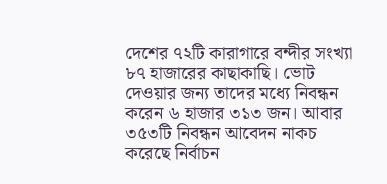দেশের ৭২টি কারাগারে বন্দীর সংখ্যা ৮৭ হাজারের কাছাকাছি। ভোট দেওয়ার জন্য তাদের মধ্যে নিবন্ধন করেন ৬ হাজার ৩১৩ জন। আবার ৩৫৩টি নিবন্ধন আবেদন নাকচ করেছে নির্বাচন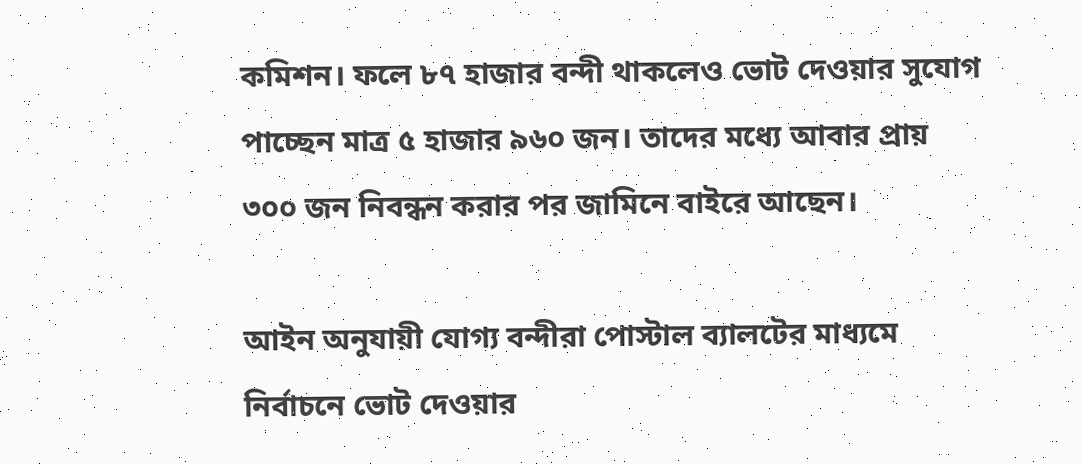কমিশন। ফলে ৮৭ হাজার বন্দী থাকলেও ভোট দেওয়ার সুযোগ পাচ্ছেন মাত্র ৫ হাজার ৯৬০ জন। তাদের মধ্যে আবার প্রায় ৩০০ জন নিবন্ধন করার পর জামিনে বাইরে আছেন।

আইন অনুযায়ী যোগ্য বন্দীরা পোস্টাল ব্যালটের মাধ্যমে নির্বাচনে ভোট দেওয়ার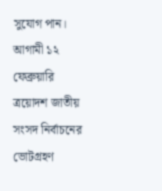সুযোগ পান। আগামী ১২ ফেব্রুয়ারি ত্রয়োদশ জাতীয় সংসদ নির্বাচনের ভোটগ্রহণ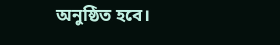অনুষ্ঠিত হবে।